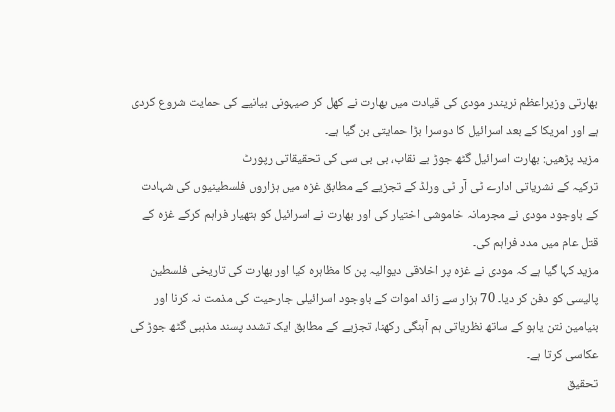بھارتی وزیراعظم نریندر مودی کی قیادت میں بھارت نے کھل کر صیہونی بیانیے کی حمایت شروع کردی ہے اور امریکا کے بعد اسرائیل کا دوسرا بڑا حمایتی بن گیا ہے۔
مزید پڑھیں: بھارت اسرائیل گٹھ جوڑ بے نقاب، بی بی سی کی تحقیقاتی رپورٹ
ترکیہ کے نشریاتی ادارے ٹی آر ٹی ورلڈ کے تجزیے کے مطابق غزہ میں ہزاروں فلسطینیوں کی شہادت کے باوجود مودی نے مجرمانہ خاموشی اختیار کی اور بھارت نے اسرائیل کو ہتھیار فراہم کرکے غزہ کے قتل عام میں مدد فراہم کی۔
مزید کہا گیا ہے کہ مودی نے غزہ پر اخلاقی دیوالیہ پن کا مظاہرہ کیا اور بھارت کی تاریخی فلسطین پالیسی کو دفن کر دیا۔ 70 ہزار سے زائد اموات کے باوجود اسرائیلی جارحیت کی مذمت نہ کرنا اور بنیامین نتن یاہو کے ساتھ نظریاتی ہم آہنگی رکھنا، تجزیے کے مطابق ایک تشدد پسند مذہبی گٹھ جوڑ کی عکاسی کرتا ہے۔
تحقیق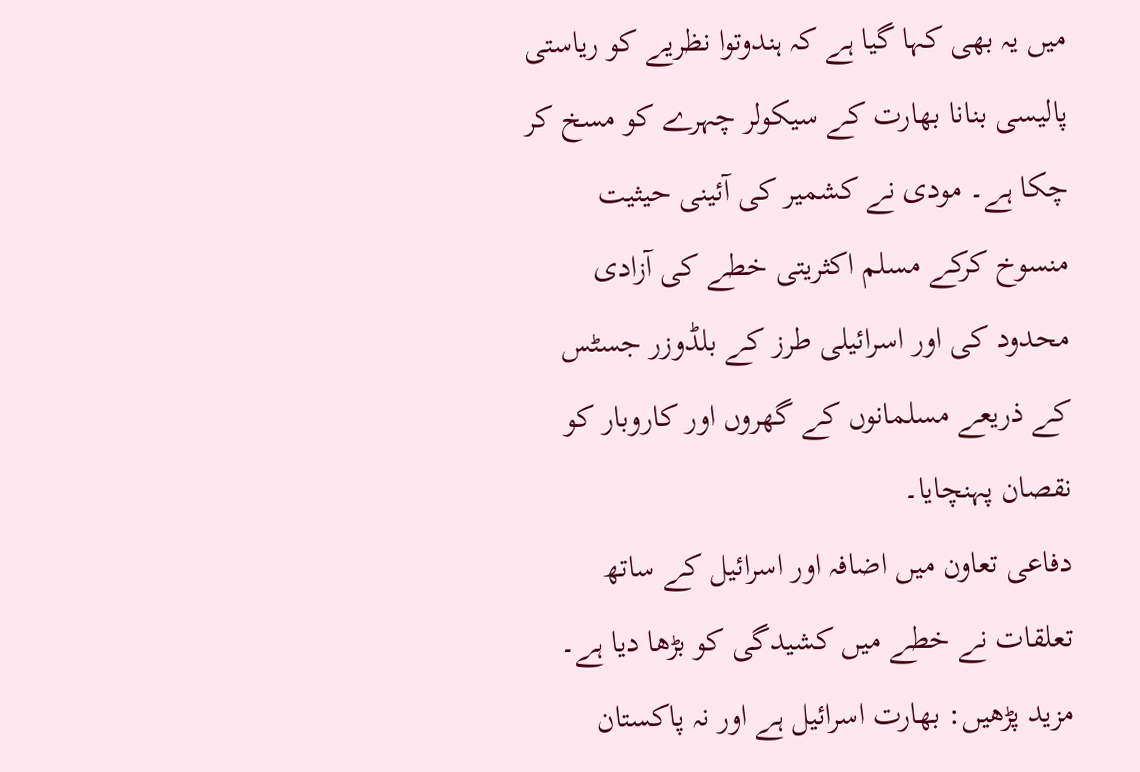میں یہ بھی کہا گیا ہے کہ ہندوتوا نظریے کو ریاستی پالیسی بنانا بھارت کے سیکولر چہرے کو مسخ کر چکا ہے۔ مودی نے کشمیر کی آئینی حیثیت منسوخ کرکے مسلم اکثریتی خطے کی آزادی محدود کی اور اسرائیلی طرز کے بلڈوزر جسٹس کے ذریعے مسلمانوں کے گھروں اور کاروبار کو نقصان پہنچایا۔
دفاعی تعاون میں اضافہ اور اسرائیل کے ساتھ تعلقات نے خطے میں کشیدگی کو بڑھا دیا ہے۔
مزید پڑھیں: بھارت اسرائیل ہے اور نہ پاکستان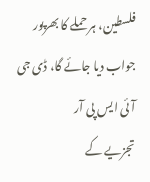فلسطین، ہر حملے کا بھرپور جواب دیا جائے گا، ڈی جی آئی ایس پی آر
تجزیے کے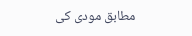مطابق مودی کی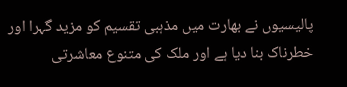پالیسیوں نے بھارت میں مذہبی تقسیم کو مزید گہرا اور خطرناک بنا دیا ہے اور ملک کی متنوع معاشرتی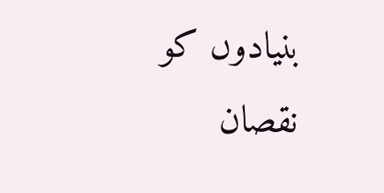بنیادوں کو نقصان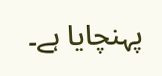پہنچایا ہے۔